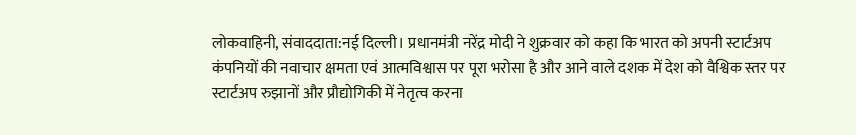लोकवाहिनी, संवाददाता:नई दिल्ली। प्रधानमंत्री नरेंद्र मोदी ने शुक्रवार को कहा कि भारत को अपनी स्टार्टअप कंपनियों की नवाचार क्षमता एवं आत्मविश्वास पर पूरा भरोसा है और आने वाले दशक में देश को वैश्विक स्तर पर स्टार्टअप रुझानों और प्रौद्योगिकी में नेतृत्व करना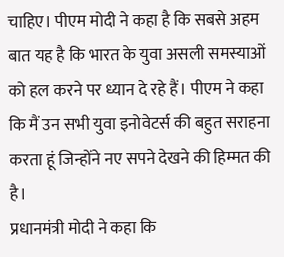चाहिए। पीएम मोदी ने कहा है कि सबसे अहम बात यह है कि भारत के युवा असली समस्याओं को हल करने पर ध्यान दे रहे हैं। पीएम ने कहा कि मैं उन सभी युवा इनोवेटर्स की बहुत सराहना करता हूं जिन्होंने नए सपने देखने की हिम्मत की है।
प्रधानमंत्री मोदी ने कहा कि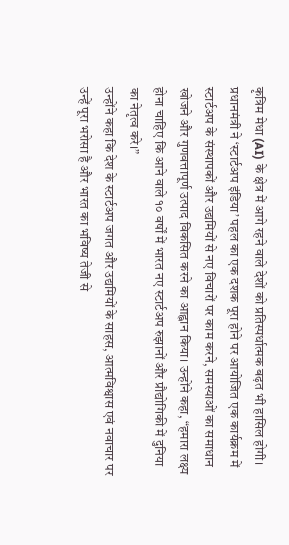कृत्रिम मेधा (AI) के क्षेत्र में आगे रहने वाले देशों को प्रतिस्पर्धात्मक बढ़त भी हासिल होगी। प्रधानमंत्री ने ‘स्टार्टअप इंडिया’ पहल का एक दशक पूरा होने पर आयोजित एक कार्यक्रम में स्टार्टअप के संस्थापकों और उद्यमियों से नए विचारों पर काम करने, समस्याओं का समाधान खोजने और गुणवत्तापूर्ण उत्पाद विकसित करने का आह्वान किया। उन्होंने कहा, “हमारा लक्ष्य होना चाहिए कि आने वाले १० वर्षों में भारत नए स्टार्टअप रुझानों और प्रौद्योगिकी में दुनिया का नेतृत्व करे।”
उन्होंने कहा कि देश के स्टार्टअप जगत और उद्यमियों के साहस, आत्मविश्वास एवं नवाचार पर उन्हें पूरा भरोसा है और भारत का भविष्य तेजी से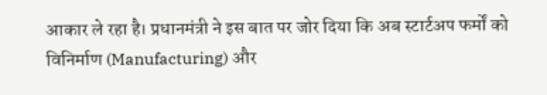आकार ले रहा है। प्रधानमंत्री ने इस बात पर जोर दिया कि अब स्टार्टअप फर्मों को विनिर्माण (Manufacturing) और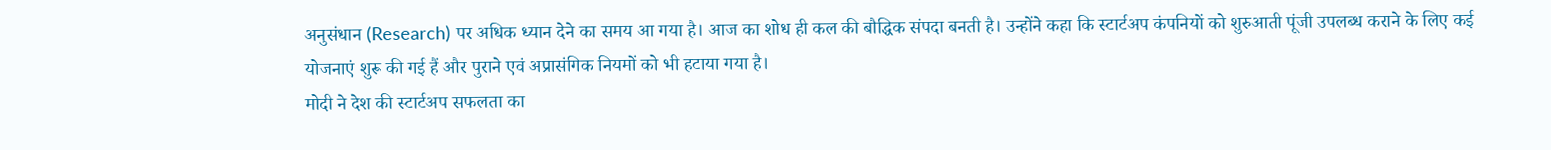अनुसंधान (Research) पर अधिक ध्यान देने का समय आ गया है। आज का शोध ही कल की बौद्धिक संपदा बनती है। उन्होंने कहा कि स्टार्टअप कंपनियों को शुरुआती पूंजी उपलब्ध कराने के लिए कई योजनाएं शुरू की गई हैं और पुराने एवं अप्रासंगिक नियमों को भी हटाया गया है।
मोदी ने देश की स्टार्टअप सफलता का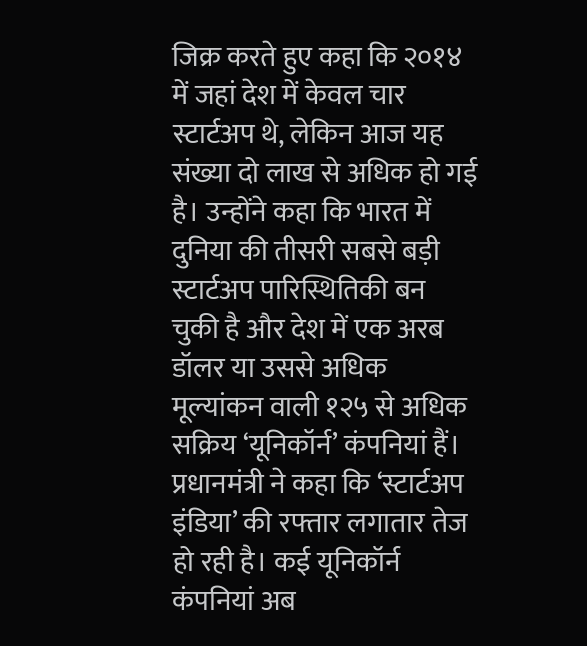जिक्र करते हुए कहा कि २०१४ में जहां देश में केवल चार स्टार्टअप थे, लेकिन आज यह संख्या दो लाख से अधिक हो गई है। उन्होंने कहा कि भारत में दुनिया की तीसरी सबसे बड़ी स्टार्टअप पारिस्थितिकी बन चुकी है और देश में एक अरब डॉलर या उससे अधिक मूल्यांकन वाली १२५ से अधिक सक्रिय ‘यूनिकॉर्न’ कंपनियां हैं।
प्रधानमंत्री ने कहा कि ‘स्टार्टअप इंडिया’ की रफ्तार लगातार तेज हो रही है। कई यूनिकॉर्न कंपनियां अब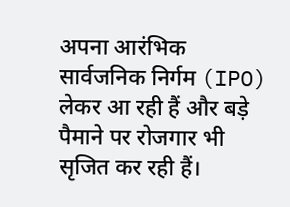अपना आरंभिक सार्वजनिक निर्गम (IPO) लेकर आ रही हैं और बड़े पैमाने पर रोजगार भी सृजित कर रही हैं।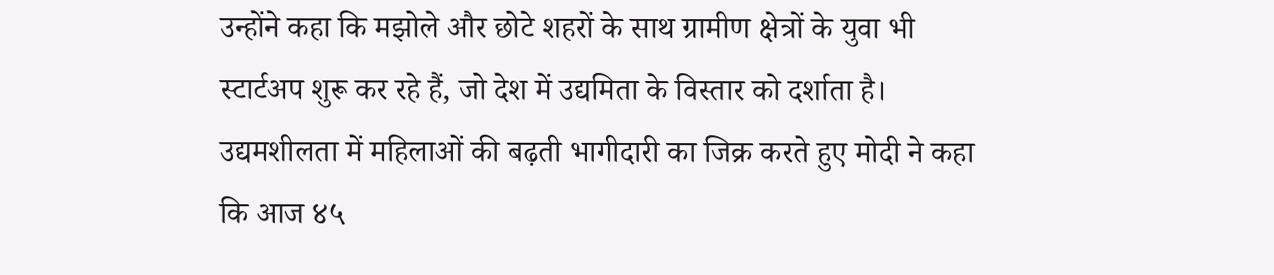उन्होंने कहा कि मझोले और छोटे शहरों के साथ ग्रामीण क्षेत्रों के युवा भी स्टार्टअप शुरू कर रहे हैं, जो देश में उद्यमिता के विस्तार को दर्शाता है। उद्यमशीलता में महिलाओं की बढ़ती भागीदारी का जिक्र करते हुए मोदी ने कहा कि आज ४५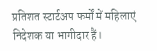प्रतिशत स्टार्टअप फर्मों में महिलाएं निदेशक या भागीदार हैं।